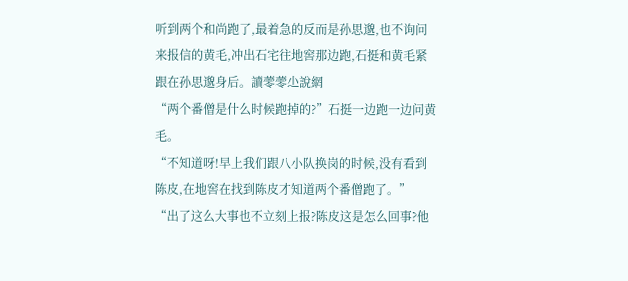听到两个和尚跑了,最着急的反而是孙思邈,也不询问来报信的黄毛,冲出石宅往地窖那边跑,石挺和黄毛紧跟在孙思邈身后。讀蕶蕶尐說網
“两个番僧是什么时候跑掉的?”石挺一边跑一边问黄毛。
“不知道呀!早上我们跟八小队换岗的时候,没有看到陈皮,在地窖在找到陈皮才知道两个番僧跑了。”
“出了这么大事也不立刻上报?陈皮这是怎么回事?他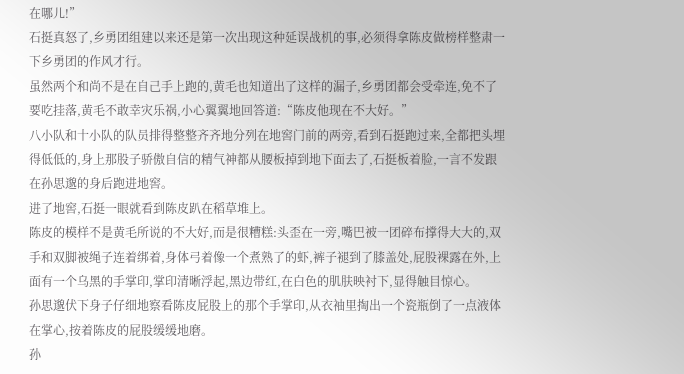在哪儿!”
石挺真怒了,乡勇团组建以来还是第一次出现这种延误战机的事,必须得拿陈皮做榜样整肃一下乡勇团的作风才行。
虽然两个和尚不是在自己手上跑的,黄毛也知道出了这样的漏子,乡勇团都会受牵连,免不了要吃挂落,黄毛不敢幸灾乐祸,小心翼翼地回答道:“陈皮他现在不大好。”
八小队和十小队的队员排得整整齐齐地分列在地窖门前的两旁,看到石挺跑过来,全都把头埋得低低的,身上那股子骄傲自信的精气神都从腰板掉到地下面去了,石挺板着脸,一言不发跟在孙思邈的身后跑进地窖。
进了地窖,石挺一眼就看到陈皮趴在稻草堆上。
陈皮的模样不是黄毛所说的不大好,而是很糟糕:头歪在一旁,嘴巴被一团碎布撑得大大的,双手和双脚被绳子连着绑着,身体弓着像一个煮熟了的虾,裤子褪到了膝盖处,屁股裸露在外,上面有一个乌黑的手掌印,掌印清晰浮起,黑边带红,在白色的肌肤映衬下,显得触目惊心。
孙思邈伏下身子仔细地察看陈皮屁股上的那个手掌印,从衣袖里掏出一个瓷瓶倒了一点液体在掌心,按着陈皮的屁股缓缓地磨。
孙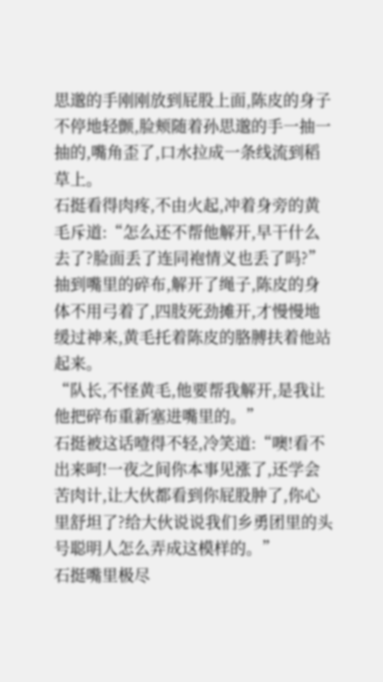思邈的手刚刚放到屁股上面,陈皮的身子不停地轻颤,脸颊随着孙思邈的手一抽一抽的,嘴角歪了,口水拉成一条线流到稻草上。
石挺看得肉疼,不由火起,冲着身旁的黄毛斥道:“怎么还不帮他解开,早干什么去了?脸面丢了连同袍情义也丢了吗?”
抽到嘴里的碎布,解开了绳子,陈皮的身体不用弓着了,四肢死劲摊开,才慢慢地缓过神来,黄毛托着陈皮的胳膊扶着他站起来。
“队长,不怪黄毛,他要帮我解开,是我让他把碎布重新塞进嘴里的。”
石挺被这话噎得不轻,冷笑道:“噢!看不出来呵!一夜之间你本事见涨了,还学会苦肉计,让大伙都看到你屁股肿了,你心里舒坦了?给大伙说说我们乡勇团里的头号聪明人怎么弄成这模样的。”
石挺嘴里极尽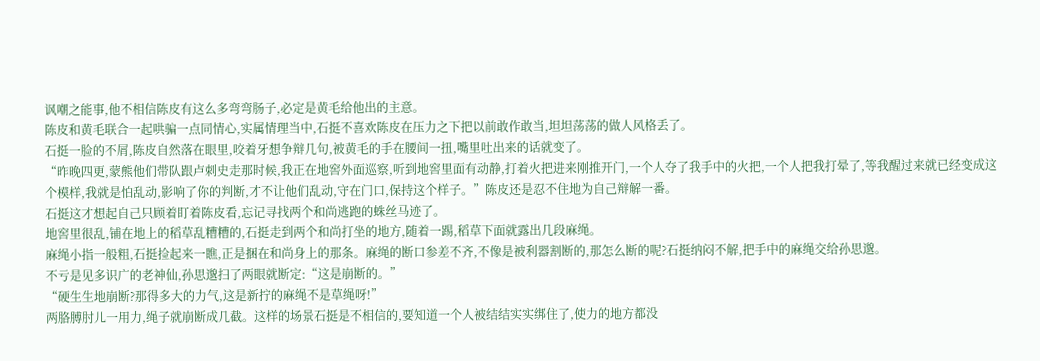讽嘲之能事,他不相信陈皮有这么多弯弯肠子,必定是黄毛给他出的主意。
陈皮和黄毛联合一起哄骗一点同情心,实属情理当中,石挺不喜欢陈皮在压力之下把以前敢作敢当,坦坦荡荡的做人风格丢了。
石挺一脸的不屑,陈皮自然落在眼里,咬着牙想争辩几句,被黄毛的手在腰间一扭,嘴里吐出来的话就变了。
“昨晚四更,蒙熊他们带队跟卢刺史走那时候,我正在地窖外面巡察,听到地窖里面有动静,打着火把进来刚推开门,一个人夺了我手中的火把,一个人把我打晕了,等我醒过来就已经变成这个模样,我就是怕乱动,影响了你的判断,才不让他们乱动,守在门口,保持这个样子。”陈皮还是忍不住地为自己辩解一番。
石挺这才想起自己只顾着盯着陈皮看,忘记寻找两个和尚逃跑的蛛丝马迹了。
地窖里很乱,铺在地上的稻草乱糟糟的,石挺走到两个和尚打坐的地方,随着一踢,稻草下面就露出几段麻绳。
麻绳小指一般粗,石挺捡起来一瞧,正是捆在和尚身上的那条。麻绳的断口参差不齐,不像是被利器割断的,那怎么断的呢?石挺纳闷不解,把手中的麻绳交给孙思邈。
不亏是见多识广的老神仙,孙思邈扫了两眼就断定:“这是崩断的。”
“硬生生地崩断?那得多大的力气,这是新拧的麻绳不是草绳呀!”
两胳膊肘儿一用力,绳子就崩断成几截。这样的场景石挺是不相信的,要知道一个人被结结实实绑住了,使力的地方都没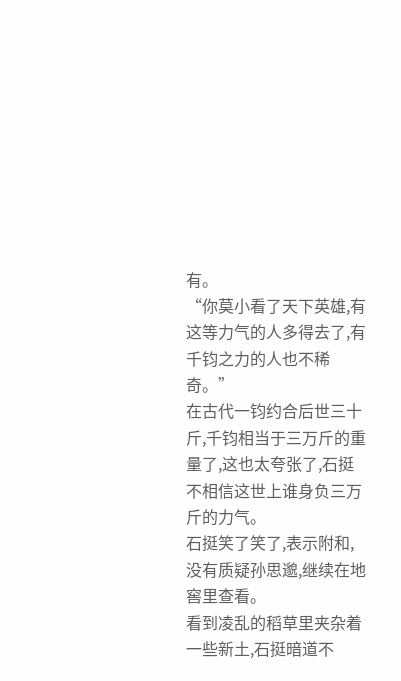有。
“你莫小看了天下英雄,有这等力气的人多得去了,有千钧之力的人也不稀奇。”
在古代一钧约合后世三十斤,千钧相当于三万斤的重量了,这也太夸张了,石挺不相信这世上谁身负三万斤的力气。
石挺笑了笑了,表示附和,没有质疑孙思邈,继续在地窖里查看。
看到凌乱的稻草里夹杂着一些新土,石挺暗道不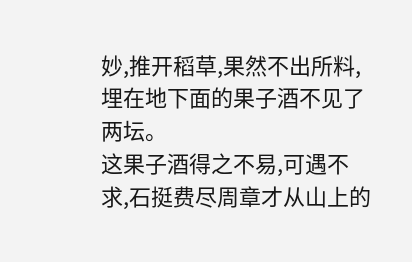妙,推开稻草,果然不出所料,埋在地下面的果子酒不见了两坛。
这果子酒得之不易,可遇不求,石挺费尽周章才从山上的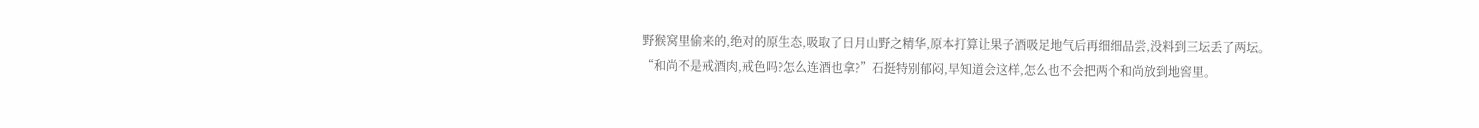野猴窝里偷来的,绝对的原生态,吸取了日月山野之精华,原本打算让果子酒吸足地气后再细细品尝,没料到三坛丢了两坛。
“和尚不是戒酒肉,戒色吗?怎么连酒也拿?”石挺特别郁闷,早知道会这样,怎么也不会把两个和尚放到地窖里。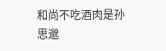和尚不吃酒肉是孙思邈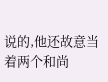说的,他还故意当着两个和尚